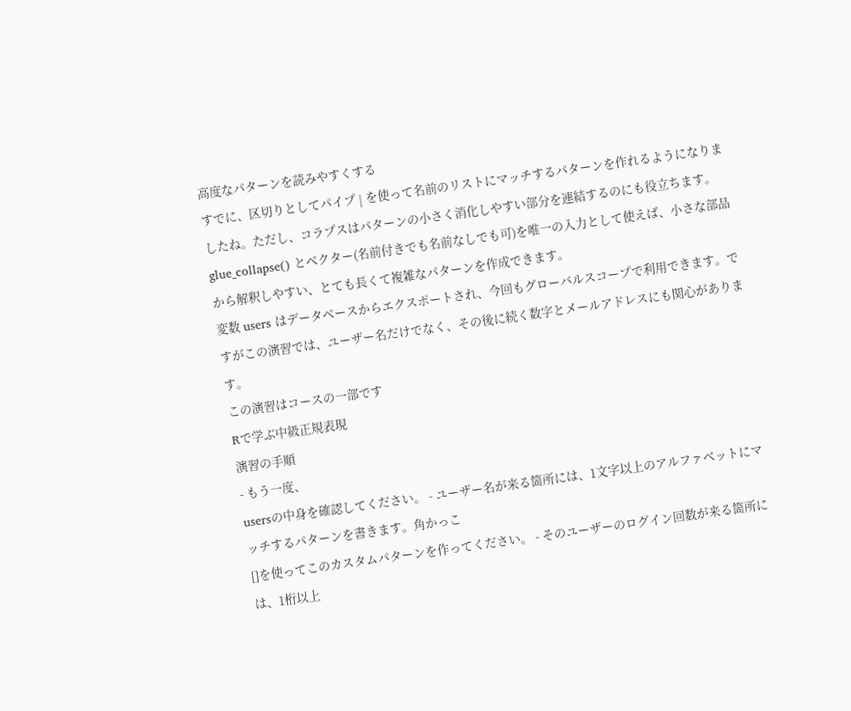高度なパターンを読みやすくする
すでに、区切りとしてパイプ | を使って名前のリストにマッチするパターンを作れるようになりましたね。ただし、コラプスはパターンの小さく消化しやすい部分を連結するのにも役立ちます。glue_collapse() とベクター(名前付きでも名前なしでも可)を唯一の入力として使えば、小さな部品から解釈しやすい、とても長くて複雑なパターンを作成できます。
変数 users はデータベースからエクスポートされ、今回もグローバルスコープで利用できます。ですがこの演習では、ユーザー名だけでなく、その後に続く数字とメールアドレスにも関心があります。
この演習はコースの一部です
Rで学ぶ中級正規表現
演習の手順
- もう一度、
usersの中身を確認してください。 - ユーザー名が来る箇所には、1文字以上のアルファベットにマッチするパターンを書きます。角かっこ
[]を使ってこのカスタムパターンを作ってください。 - そのユーザーのログイン回数が来る箇所には、1桁以上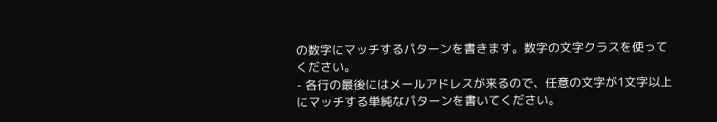の数字にマッチするパターンを書きます。数字の文字クラスを使ってください。
- 各行の最後にはメールアドレスが来るので、任意の文字が1文字以上にマッチする単純なパターンを書いてください。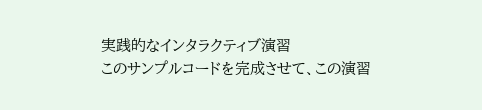実践的なインタラクティブ演習
このサンプルコードを完成させて、この演習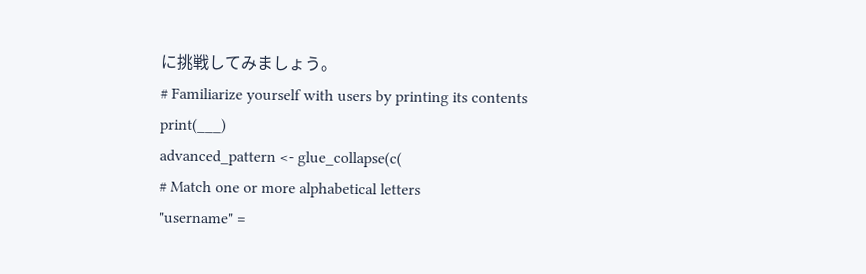に挑戦してみましょう。
# Familiarize yourself with users by printing its contents
print(___)
advanced_pattern <- glue_collapse(c(
# Match one or more alphabetical letters
"username" =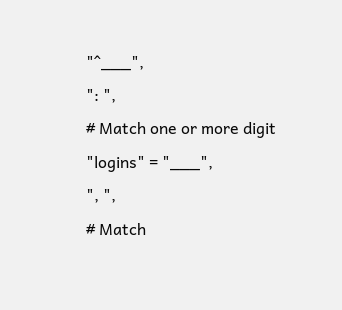"^___",
": ",
# Match one or more digit
"logins" = "___",
", ",
# Match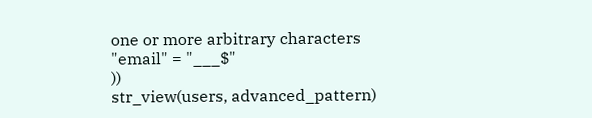one or more arbitrary characters
"email" = "___$"
))
str_view(users, advanced_pattern)